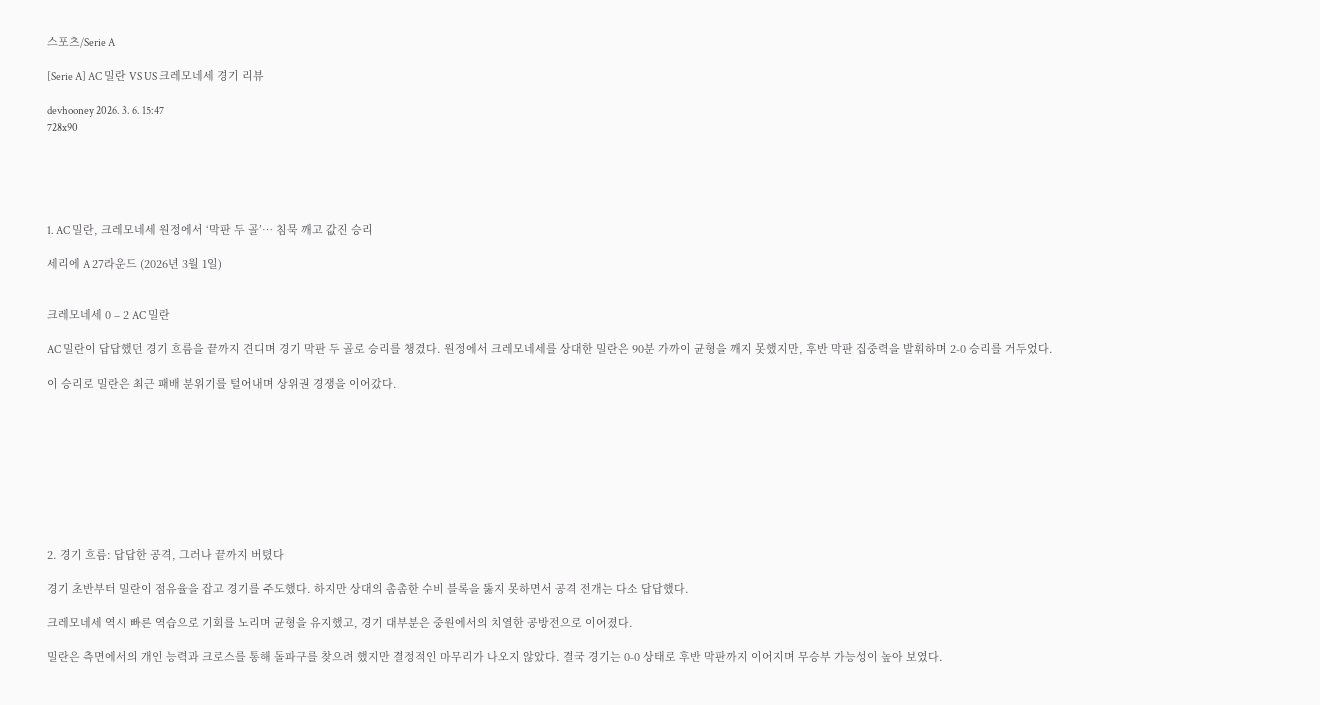스포츠/Serie A

[Serie A] AC 밀란 VS US 크레모네세 경기 리뷰

devhooney 2026. 3. 6. 15:47
728x90





1. AC 밀란, 크레모네세 원정에서 ‘막판 두 골’… 침묵 깨고 값진 승리

세리에 A 27라운드 (2026년 3월 1일)


크레모네세 0 – 2 AC 밀란

AC 밀란이 답답했던 경기 흐름을 끝까지 견디며 경기 막판 두 골로 승리를 챙겼다. 원정에서 크레모네세를 상대한 밀란은 90분 가까이 균형을 깨지 못했지만, 후반 막판 집중력을 발휘하며 2-0 승리를 거두었다.

이 승리로 밀란은 최근 패배 분위기를 털어내며 상위권 경쟁을 이어갔다.









2. 경기 흐름: 답답한 공격, 그러나 끝까지 버텼다

경기 초반부터 밀란이 점유율을 잡고 경기를 주도했다. 하지만 상대의 촘촘한 수비 블록을 뚫지 못하면서 공격 전개는 다소 답답했다.

크레모네세 역시 빠른 역습으로 기회를 노리며 균형을 유지했고, 경기 대부분은 중원에서의 치열한 공방전으로 이어졌다.

밀란은 측면에서의 개인 능력과 크로스를 통해 돌파구를 찾으려 했지만 결정적인 마무리가 나오지 않았다. 결국 경기는 0-0 상태로 후반 막판까지 이어지며 무승부 가능성이 높아 보였다.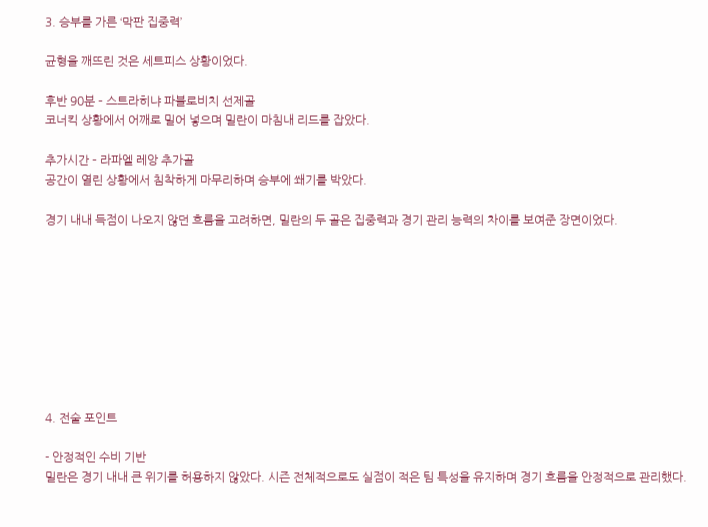3. 승부를 가른 ‘막판 집중력’

균형을 깨뜨린 것은 세트피스 상황이었다.

후반 90분 – 스트라히냐 파블로비치 선제골
코너킥 상황에서 어깨로 밀어 넣으며 밀란이 마침내 리드를 잡았다.

추가시간 – 라파엘 레앙 추가골
공간이 열린 상황에서 침착하게 마무리하며 승부에 쐐기를 박았다.

경기 내내 득점이 나오지 않던 흐름을 고려하면, 밀란의 두 골은 집중력과 경기 관리 능력의 차이를 보여준 장면이었다.









4. 전술 포인트

- 안정적인 수비 기반
밀란은 경기 내내 큰 위기를 허용하지 않았다. 시즌 전체적으로도 실점이 적은 팀 특성을 유지하며 경기 흐름을 안정적으로 관리했다.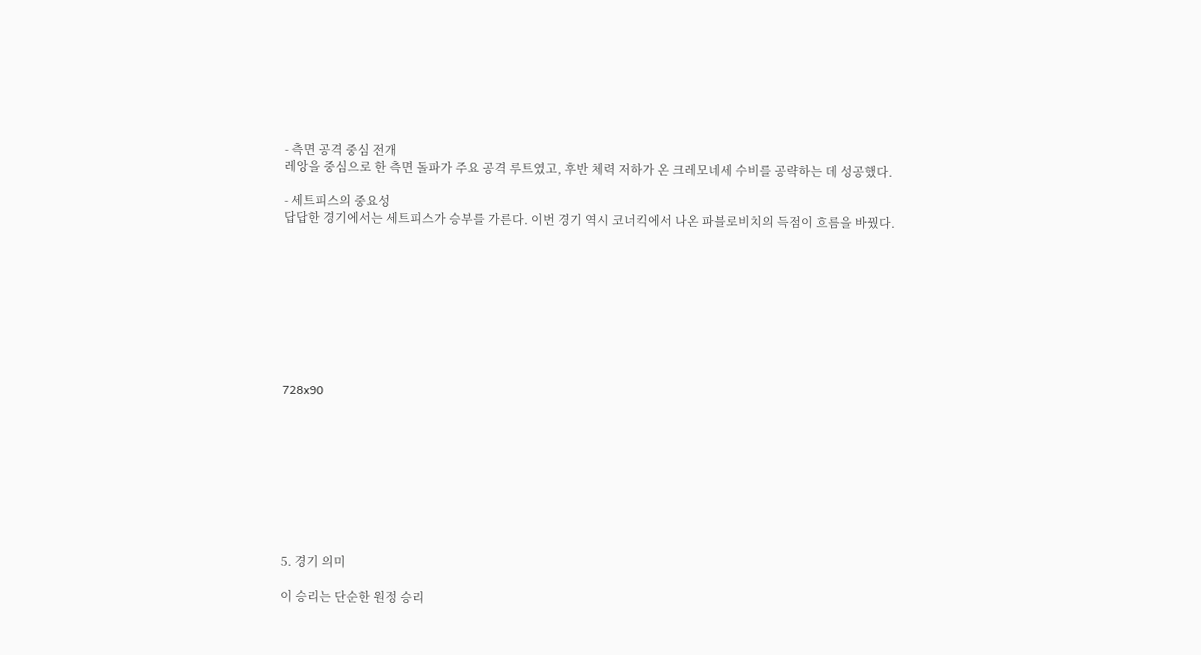- 측면 공격 중심 전개
레앙을 중심으로 한 측면 돌파가 주요 공격 루트였고, 후반 체력 저하가 온 크레모네세 수비를 공략하는 데 성공했다.

- 세트피스의 중요성
답답한 경기에서는 세트피스가 승부를 가른다. 이번 경기 역시 코너킥에서 나온 파블로비치의 득점이 흐름을 바꿨다.









728x90









5. 경기 의미

이 승리는 단순한 원정 승리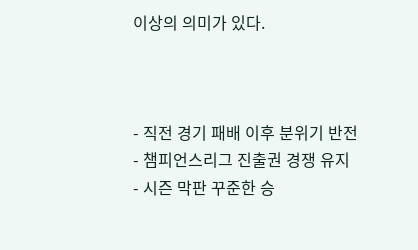이상의 의미가 있다.



- 직전 경기 패배 이후 분위기 반전
- 챔피언스리그 진출권 경쟁 유지
- 시즌 막판 꾸준한 승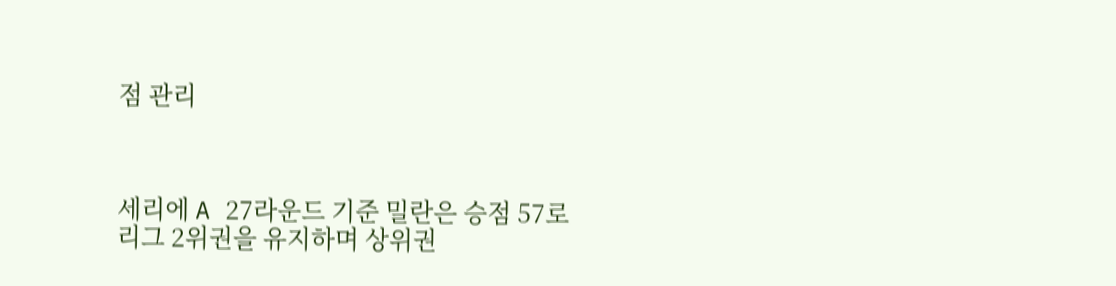점 관리



세리에 A 27라운드 기준 밀란은 승점 57로 리그 2위권을 유지하며 상위권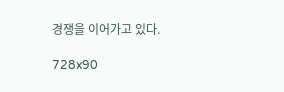경쟁을 이어가고 있다.

728x90